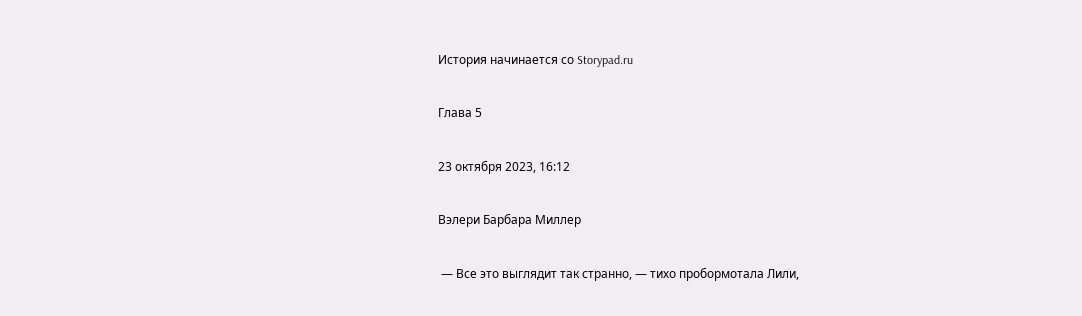История начинается со Storypad.ru

Глава 5

23 октября 2023, 16:12

Вэлери Барбара Миллер

 — Все это выглядит так странно, — тихо пробормотала Лили,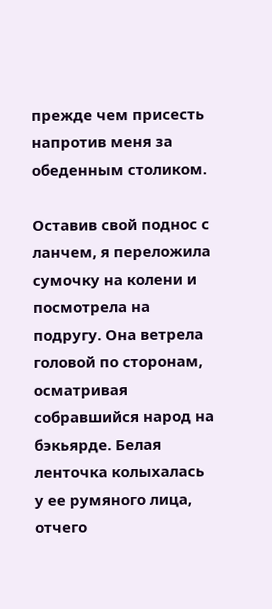прежде чем присесть напротив меня за обеденным столиком.

Оставив свой поднос с ланчем, я переложила сумочку на колени и посмотрела на подругу. Она ветрела головой по сторонам, осматривая собравшийся народ на бэкьярде. Белая ленточка колыхалась у ее румяного лица, отчего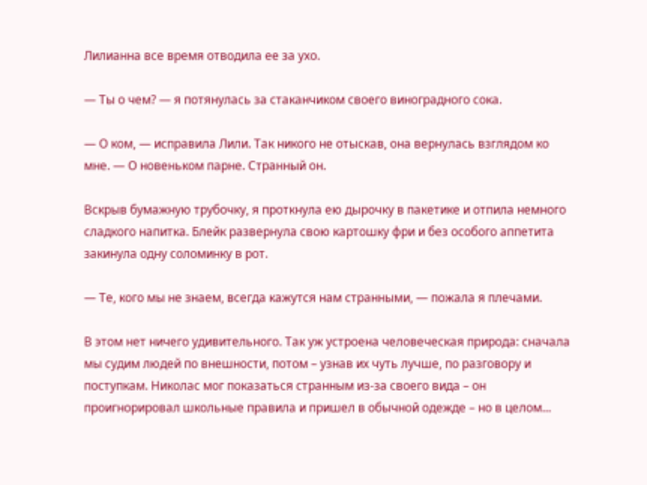Лилианна все время отводила ее за ухо.

— Ты о чем? — я потянулась за стаканчиком своего виноградного сока.

— О ком, — исправила Лили. Так никого не отыскав, она вернулась взглядом ко мне. — О новеньком парне. Странный он.

Вскрыв бумажную трубочку, я проткнула ею дырочку в пакетике и отпила немного сладкого напитка. Блейк развернула свою картошку фри и без особого аппетита закинула одну соломинку в рот.

— Те, кого мы не знаем, всегда кажутся нам странными, — пожала я плечами.

В этом нет ничего удивительного. Так уж устроена человеческая природа: сначала мы судим людей по внешности, потом – узнав их чуть лучше, по разговору и поступкам. Николас мог показаться странным из-за своего вида – он проигнорировал школьные правила и пришел в обычной одежде – но в целом...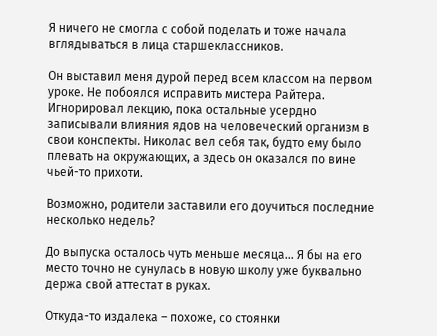Я ничего не смогла с собой поделать и тоже начала вглядываться в лица старшеклассников.

Он выставил меня дурой перед всем классом на первом уроке. Не побоялся исправить мистера Райтера. Игнорировал лекцию, пока остальные усердно записывали влияния ядов на человеческий организм в свои конспекты. Николас вел себя так, будто ему было плевать на окружающих, а здесь он оказался по вине чьей-то прихоти.

Возможно, родители заставили его доучиться последние несколько недель?

До выпуска осталось чуть меньше месяца... Я бы на его место точно не сунулась в новую школу уже буквально держа свой аттестат в руках.

Откуда-то издалека – похоже, со стоянки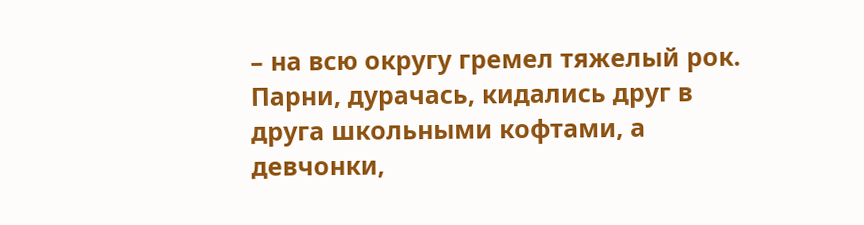– на всю округу гремел тяжелый рок. Парни, дурачась, кидались друг в друга школьными кофтами, а девчонки,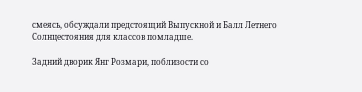смеясь, обсуждали предстоящий Выпускной и Балл Летнего Солнцестояния для классов помладше.

Задний дворик Янг Розмари, поблизости со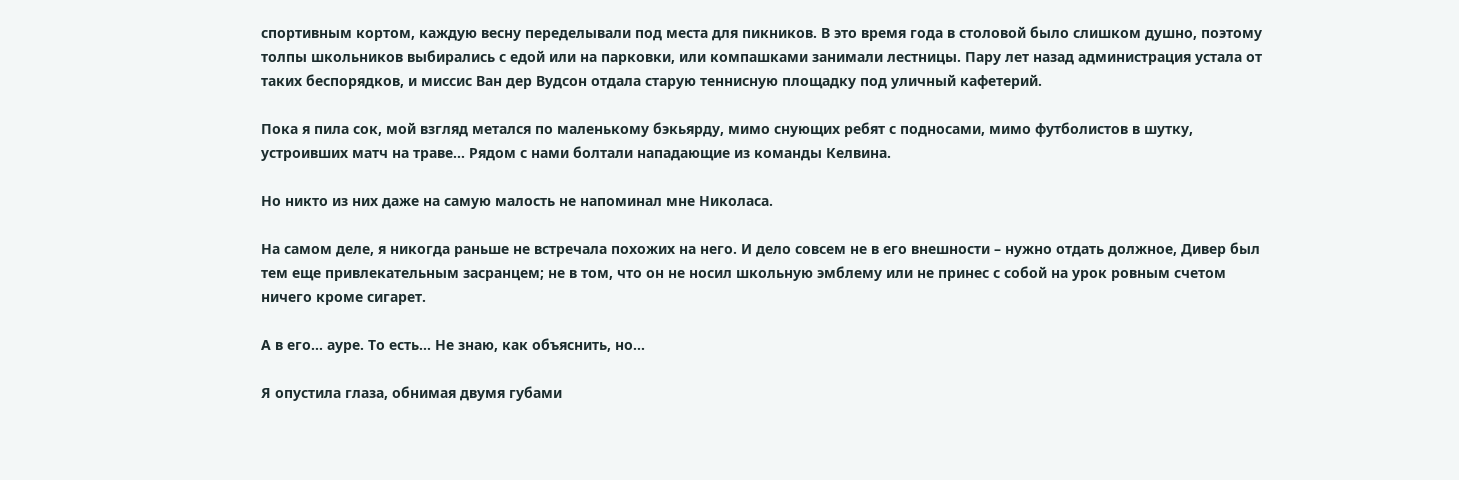спортивным кортом, каждую весну переделывали под места для пикников. В это время года в столовой было слишком душно, поэтому толпы школьников выбирались с едой или на парковки, или компашками занимали лестницы. Пару лет назад администрация устала от таких беспорядков, и миссис Ван дер Вудсон отдала старую теннисную площадку под уличный кафетерий.

Пока я пила сок, мой взгляд метался по маленькому бэкьярду, мимо снующих ребят с подносами, мимо футболистов в шутку, устроивших матч на траве... Рядом с нами болтали нападающие из команды Келвина.

Но никто из них даже на самую малость не напоминал мне Николаса.

На самом деле, я никогда раньше не встречала похожих на него. И дело совсем не в его внешности – нужно отдать должное, Дивер был тем еще привлекательным засранцем; не в том, что он не носил школьную эмблему или не принес с собой на урок ровным счетом ничего кроме сигарет.

А в его... ауре. То есть... Не знаю, как объяснить, но...

Я опустила глаза, обнимая двумя губами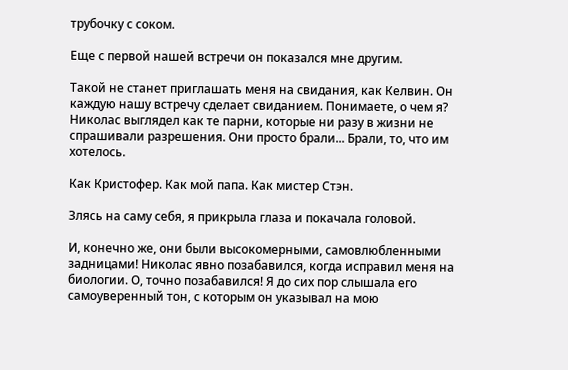трубочку с соком.

Еще с первой нашей встречи он показался мне другим.

Такой не станет приглашать меня на свидания, как Келвин. Он каждую нашу встречу сделает свиданием. Понимаете, о чем я? Николас выглядел как те парни, которые ни разу в жизни не спрашивали разрешения. Они просто брали... Брали, то, что им хотелось.

Как Кристофер. Как мой папа. Как мистер Стэн.

Злясь на саму себя, я прикрыла глаза и покачала головой.

И, конечно же, они были высокомерными, самовлюбленными задницами! Николас явно позабавился, когда исправил меня на биологии. О, точно позабавился! Я до сих пор слышала его самоуверенный тон, с которым он указывал на мою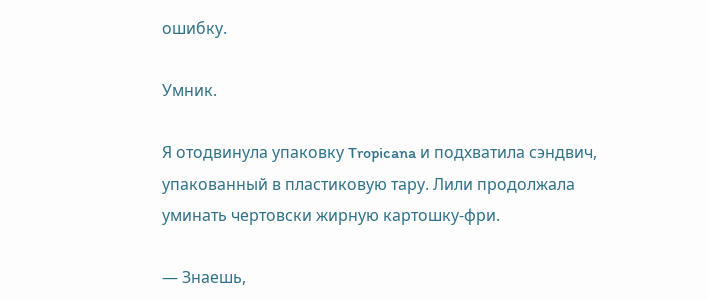ошибку.

Умник.

Я отодвинула упаковку Tropicana и подхватила сэндвич, упакованный в пластиковую тару. Лили продолжала уминать чертовски жирную картошку-фри.

— Знаешь,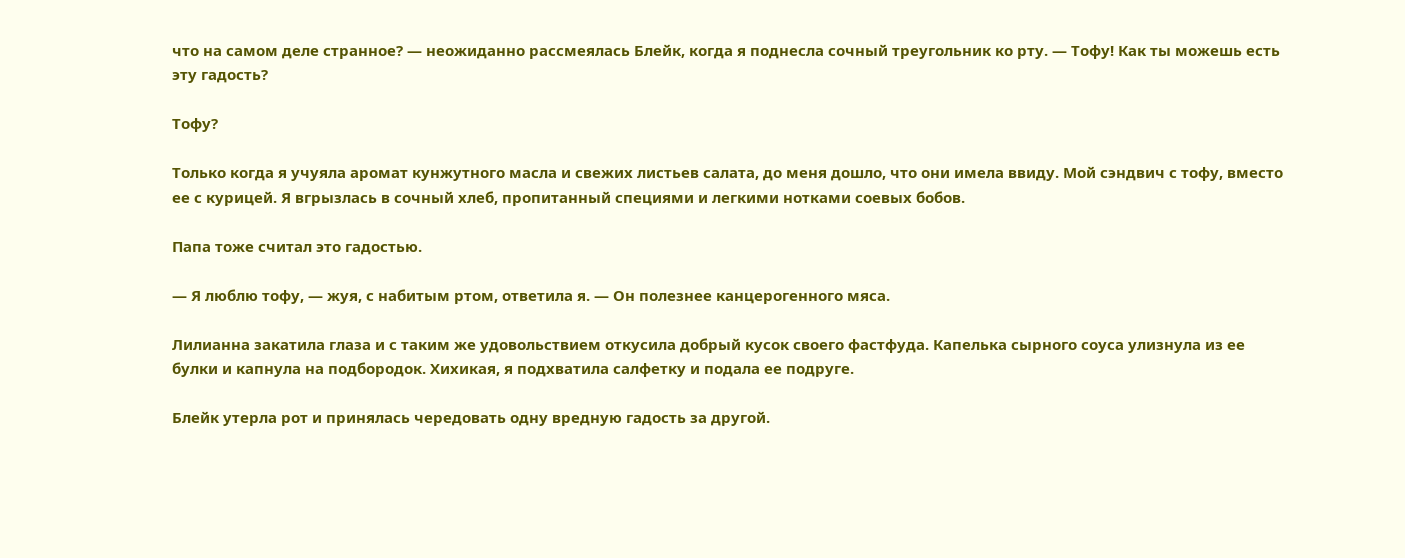что на самом деле странное? — неожиданно рассмеялась Блейк, когда я поднесла сочный треугольник ко рту. — Тофу! Как ты можешь есть эту гадость?

Тофу?

Только когда я учуяла аромат кунжутного масла и свежих листьев салата, до меня дошло, что они имела ввиду. Мой сэндвич с тофу, вместо ее с курицей. Я вгрызлась в сочный хлеб, пропитанный специями и легкими нотками соевых бобов.

Папа тоже считал это гадостью.

— Я люблю тофу, — жуя, с набитым ртом, ответила я. — Он полезнее канцерогенного мяса.

Лилианна закатила глаза и с таким же удовольствием откусила добрый кусок своего фастфуда. Капелька сырного соуса улизнула из ее булки и капнула на подбородок. Хихикая, я подхватила салфетку и подала ее подруге.

Блейк утерла рот и принялась чередовать одну вредную гадость за другой.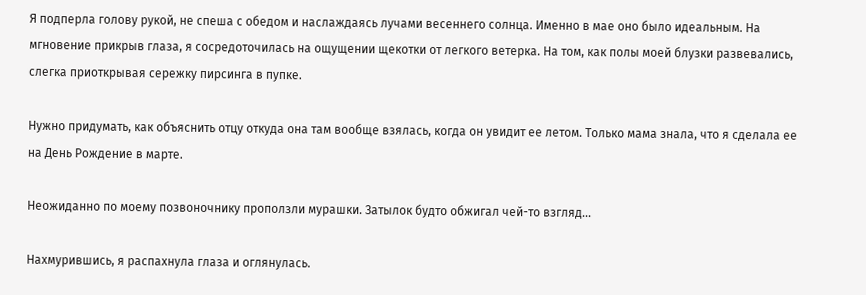Я подперла голову рукой, не спеша с обедом и наслаждаясь лучами весеннего солнца. Именно в мае оно было идеальным. На мгновение прикрыв глаза, я сосредоточилась на ощущении щекотки от легкого ветерка. На том, как полы моей блузки развевались, слегка приоткрывая сережку пирсинга в пупке.

Нужно придумать, как объяснить отцу откуда она там вообще взялась, когда он увидит ее летом. Только мама знала, что я сделала ее на День Рождение в марте.

Неожиданно по моему позвоночнику проползли мурашки. Затылок будто обжигал чей-то взгляд...

Нахмурившись, я распахнула глаза и оглянулась.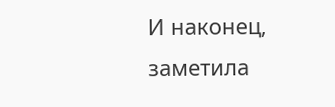И наконец, заметила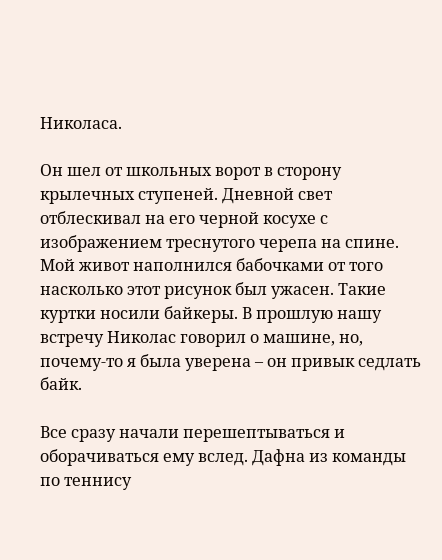Николаса.

Он шел от школьных ворот в сторону крылечных ступеней. Дневной свет отблескивал на его черной косухе с изображением треснутого черепа на спине. Мой живот наполнился бабочками от того насколько этот рисунок был ужасен. Такие куртки носили байкеры. В прошлую нашу встречу Николас говорил о машине, но, почему-то я была уверена – он привык седлать байк.

Все сразу начали перешептываться и оборачиваться ему вслед. Дафна из команды по теннису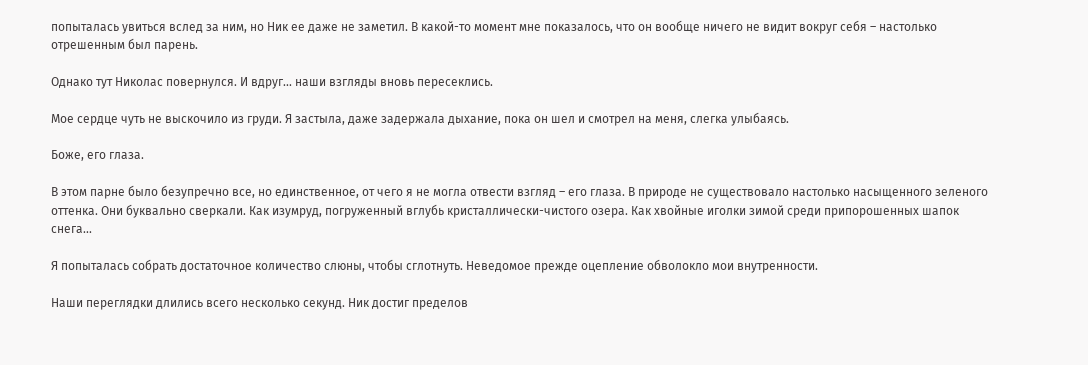попыталась увиться вслед за ним, но Ник ее даже не заметил. В какой-то момент мне показалось, что он вообще ничего не видит вокруг себя – настолько отрешенным был парень.

Однако тут Николас повернулся. И вдруг... наши взгляды вновь пересеклись.

Мое сердце чуть не выскочило из груди. Я застыла, даже задержала дыхание, пока он шел и смотрел на меня, слегка улыбаясь.

Боже, его глаза.

В этом парне было безупречно все, но единственное, от чего я не могла отвести взгляд – его глаза. В природе не существовало настолько насыщенного зеленого оттенка. Они буквально сверкали. Как изумруд, погруженный вглубь кристаллически-чистого озера. Как хвойные иголки зимой среди припорошенных шапок снега...

Я попыталась собрать достаточное количество слюны, чтобы сглотнуть. Неведомое прежде оцепление обволокло мои внутренности.

Наши переглядки длились всего несколько секунд. Ник достиг пределов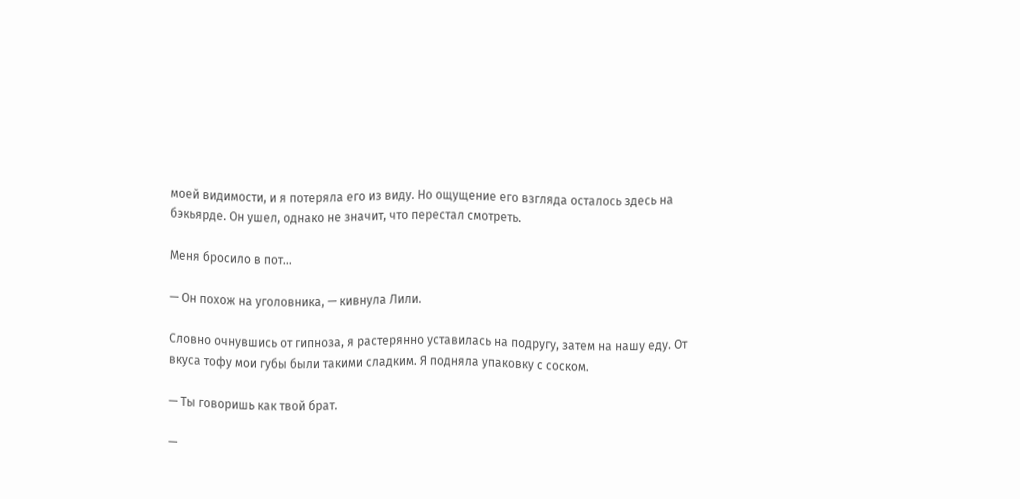моей видимости, и я потеряла его из виду. Но ощущение его взгляда осталось здесь на бэкьярде. Он ушел, однако не значит, что перестал смотреть.

Меня бросило в пот...

— Он похож на уголовника, — кивнула Лили.

Словно очнувшись от гипноза, я растерянно уставилась на подругу, затем на нашу еду. От вкуса тофу мои губы были такими сладким. Я подняла упаковку с соском.

— Ты говоришь как твой брат.

—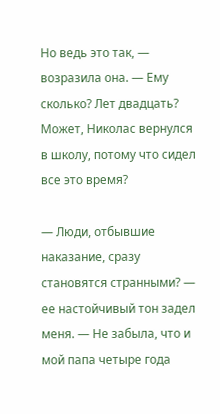Но ведь это так, — возразила она. — Ему сколько? Лет двадцать? Может, Николас вернулся в школу, потому что сидел все это время?

— Люди, отбывшие наказание, сразу становятся странными? — ее настойчивый тон задел меня. — Не забыла, что и мой папа четыре года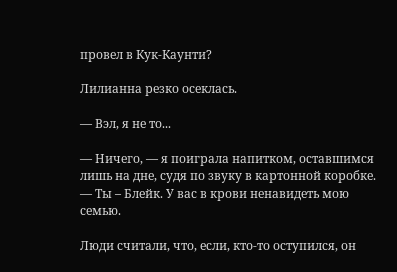провел в Кук-Каунти?

Лилианна резко осеклась.

— Вэл, я не то...

— Ничего, — я поиграла напитком, оставшимся лишь на дне, судя по звуку в картонной коробке. — Ты – Блейк. У вас в крови ненавидеть мою семью.

Люди считали, что, если, кто-то оступился, он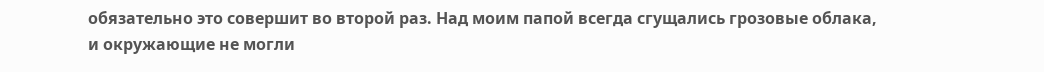обязательно это совершит во второй раз. Над моим папой всегда сгущались грозовые облака, и окружающие не могли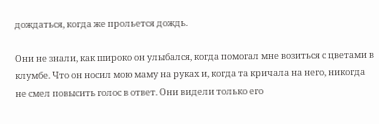дождаться, когда же прольется дождь.

Они не знали, как широко он улыбался, когда помогал мне возиться с цветами в клумбе. Что он носил мою маму на руках и, когда та кричала на него, никогда не смел повысить голос в ответ. Они видели только его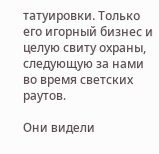татуировки. Только его игорный бизнес и целую свиту охраны, следующую за нами во время светских раутов.

Они видели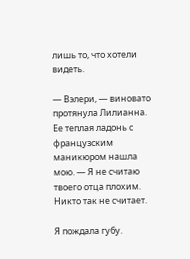лишь то, что хотели видеть.

— Вэлери, — виновато протянула Лилианна. Ее теплая ладонь с французским маникюром нашла мою. — Я не считаю твоего отца плохим. Никто так не считает.

Я пождала губу.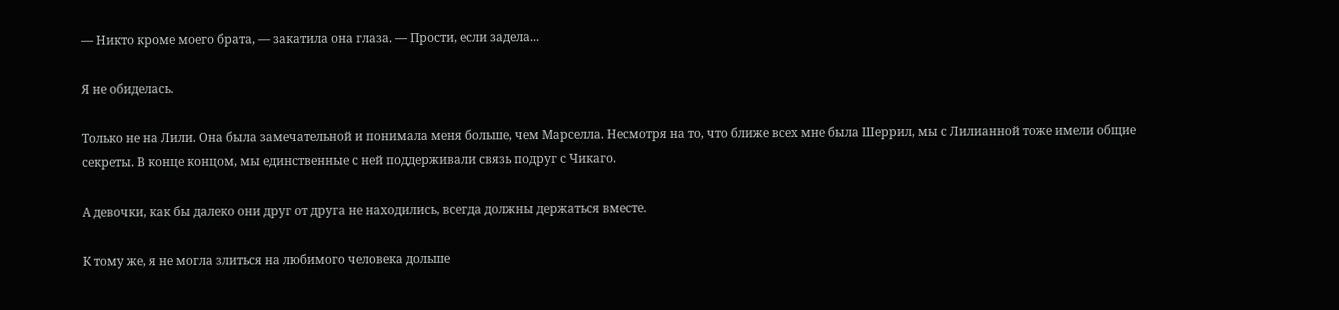— Никто кроме моего брата, — закатила она глаза. — Прости, если задела...

Я не обиделась.

Только не на Лили. Она была замечательной и понимала меня больше, чем Марселла. Несмотря на то, что ближе всех мне была Шеррил, мы с Лилианной тоже имели общие секреты. В конце концом, мы единственные с ней поддерживали связь подруг с Чикаго.

А девочки, как бы далеко они друг от друга не находились, всегда должны держаться вместе.

К тому же, я не могла злиться на любимого человека дольше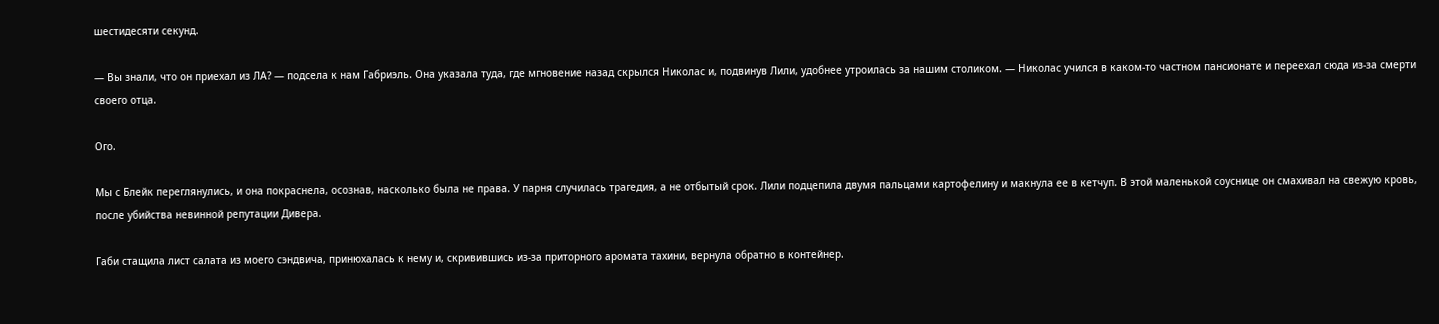шестидесяти секунд.

— Вы знали, что он приехал из ЛА? — подсела к нам Габриэль. Она указала туда, где мгновение назад скрылся Николас и, подвинув Лили, удобнее утроилась за нашим столиком. — Николас учился в каком-то частном пансионате и переехал сюда из-за смерти своего отца.

Ого.

Мы с Блейк переглянулись, и она покраснела, осознав, насколько была не права. У парня случилась трагедия, а не отбытый срок. Лили подцепила двумя пальцами картофелину и макнула ее в кетчуп. В этой маленькой соуснице он смахивал на свежую кровь, после убийства невинной репутации Дивера.

Габи стащила лист салата из моего сэндвича, принюхалась к нему и, скривившись из-за приторного аромата тахини, вернула обратно в контейнер.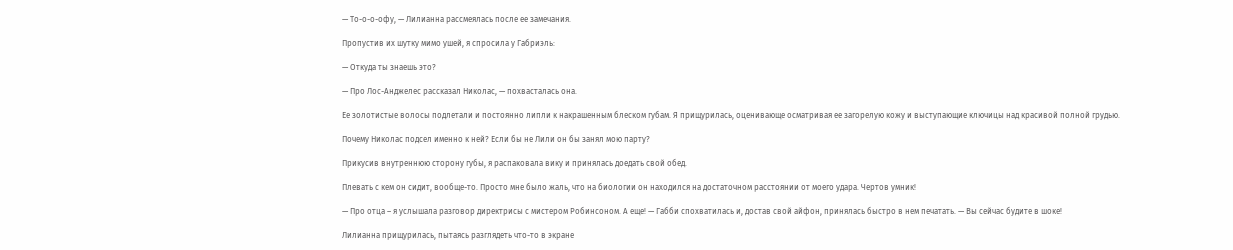— То-о-о-офу, — Лилианна рассмеялась после ее замечания.

Пропустив их шутку мимо ушей, я спросила у Габриэль:

— Откуда ты знаешь это?

— Про Лос-Анджелес рассказал Николас, — похвасталась она.

Ее золотистые волосы подлетали и постоянно липли к накрашенным блеском губам. Я прищурилась, оценивающе осматривая ее загорелую кожу и выступающие ключицы над красивой полной грудью.

Почему Николас подсел именно к ней? Если бы не Лили он бы занял мою парту?

Прикусив внутреннюю сторону губы, я распаковала вику и принялась доедать свой обед.

Плевать с кем он сидит, вообще-то. Просто мне было жаль, что на биологии он находился на достаточном расстоянии от моего удара. Чертов умник!

— Про отца – я услышала разговор директрисы с мистером Робинсоном. А еще! — Габби спохватилась и, достав свой айфон, принялась быстро в нем печатать. — Вы сейчас будите в шоке!

Лилианна прищурилась, пытаясь разглядеть что-то в экране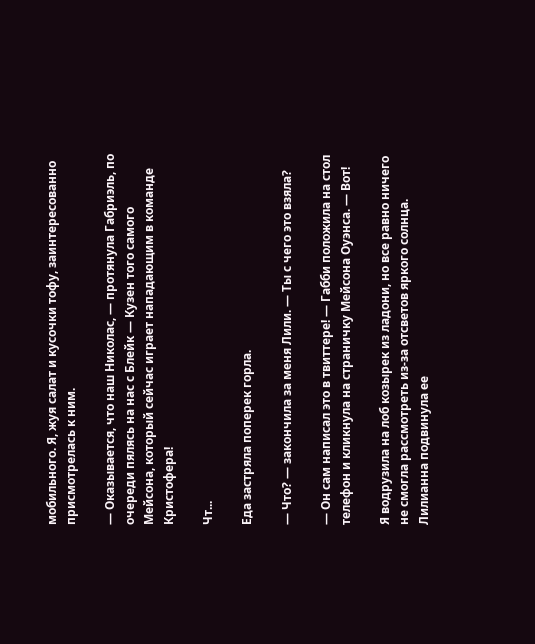мобильного. Я, жуя салат и кусочки тофу, заинтересованно присмотрелась к ним.

— Оказывается, что наш Николас, — протянула Габриэль, по очереди пялясь на нас с Блейк — Кузен того самого Мейсона, который сейчас играет нападающим в команде Кристофера!

Чт...

Еда застряла поперек горла.

— Что? — закончила за меня Лили. — Ты с чего это взяла?

— Он сам написал это в твиттере! — Габби положила на стол телефон и кликнула на страничку Мейсона Оуэнса. — Вот!

Я водрузила на лоб козырек из ладони, но все равно ничего не смогла рассмотреть из-за отсветов яркого солнца. Лилианна подвинула ее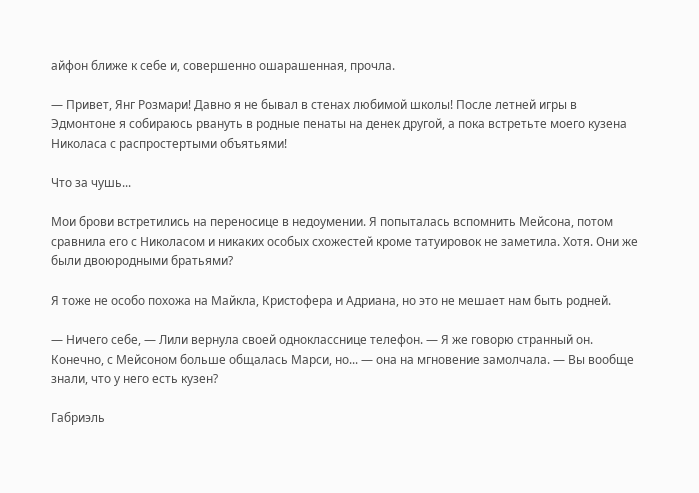айфон ближе к себе и, совершенно ошарашенная, прочла.

— Привет, Янг Розмари! Давно я не бывал в стенах любимой школы! После летней игры в Эдмонтоне я собираюсь рвануть в родные пенаты на денек другой, а пока встретьте моего кузена Николаса с распростертыми объятьями!

Что за чушь...

Мои брови встретились на переносице в недоумении. Я попыталась вспомнить Мейсона, потом сравнила его с Николасом и никаких особых схожестей кроме татуировок не заметила. Хотя. Они же были двоюродными братьями?

Я тоже не особо похожа на Майкла, Кристофера и Адриана, но это не мешает нам быть родней.

— Ничего себе, — Лили вернула своей однокласснице телефон. — Я же говорю странный он. Конечно, с Мейсоном больше общалась Марси, но... — она на мгновение замолчала. — Вы вообще знали, что у него есть кузен?

Габриэль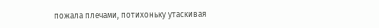пожала плечами, потихоньку утаскивая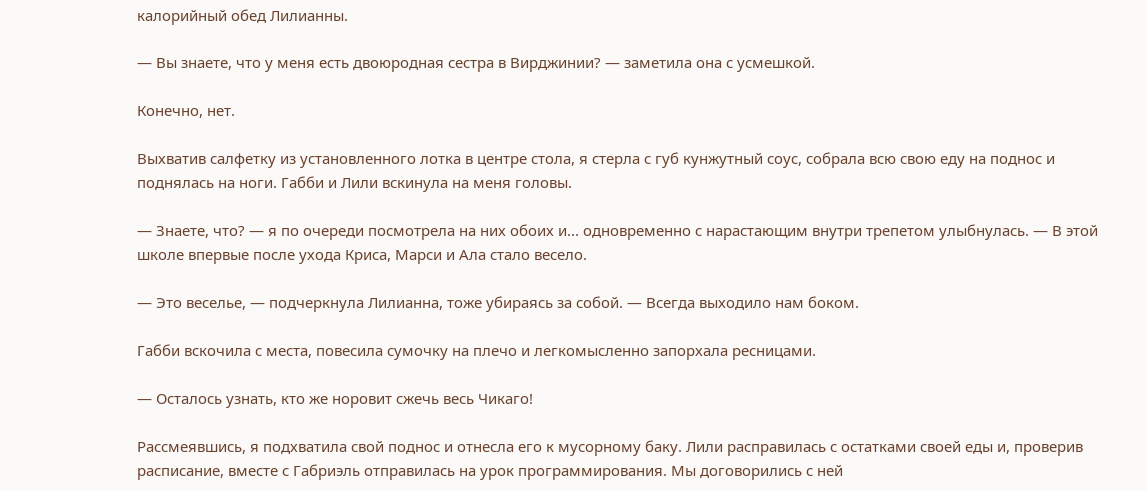калорийный обед Лилианны.

— Вы знаете, что у меня есть двоюродная сестра в Вирджинии? — заметила она с усмешкой.

Конечно, нет.

Выхватив салфетку из установленного лотка в центре стола, я стерла с губ кунжутный соус, собрала всю свою еду на поднос и поднялась на ноги. Габби и Лили вскинула на меня головы.

— Знаете, что? — я по очереди посмотрела на них обоих и... одновременно с нарастающим внутри трепетом улыбнулась. — В этой школе впервые после ухода Криса, Марси и Ала стало весело.

— Это веселье, — подчеркнула Лилианна, тоже убираясь за собой. — Всегда выходило нам боком.

Габби вскочила с места, повесила сумочку на плечо и легкомысленно запорхала ресницами.

— Осталось узнать, кто же норовит сжечь весь Чикаго!

Рассмеявшись, я подхватила свой поднос и отнесла его к мусорному баку. Лили расправилась с остатками своей еды и, проверив расписание, вместе с Габриэль отправилась на урок программирования. Мы договорились с ней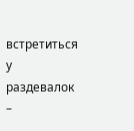встретиться у раздевалок –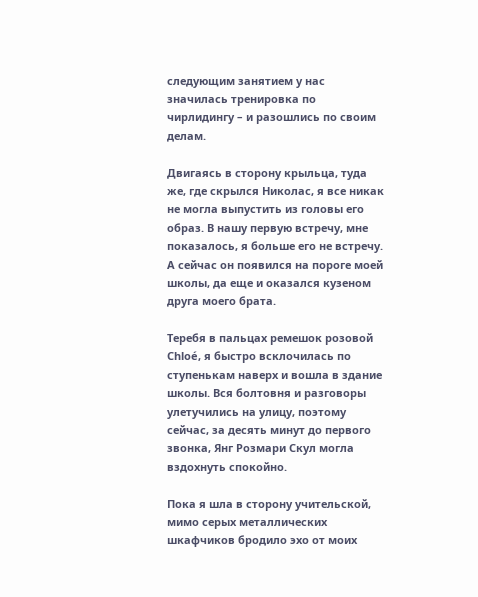следующим занятием у нас значилась тренировка по чирлидингу – и разошлись по своим делам.

Двигаясь в сторону крыльца, туда же, где скрылся Николас, я все никак не могла выпустить из головы его образ. В нашу первую встречу, мне показалось, я больше его не встречу. А сейчас он появился на пороге моей школы, да еще и оказался кузеном друга моего брата.

Теребя в пальцах ремешок розовой Chloé, я быстро всклочилась по ступенькам наверх и вошла в здание школы. Вся болтовня и разговоры улетучились на улицу, поэтому сейчас, за десять минут до первого звонка, Янг Розмари Скул могла вздохнуть спокойно.

Пока я шла в сторону учительской, мимо серых металлических шкафчиков бродило эхо от моих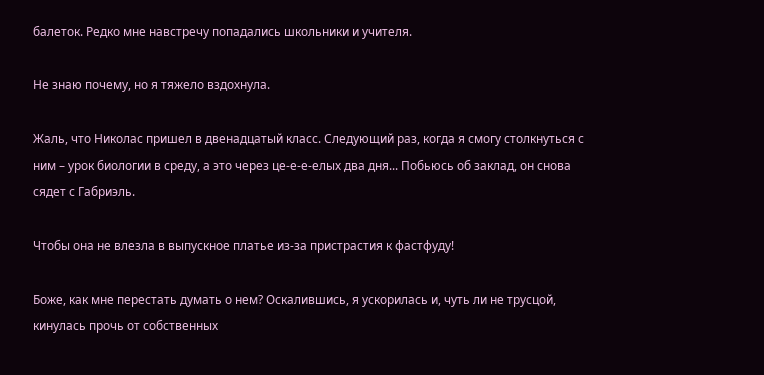балеток. Редко мне навстречу попадались школьники и учителя.

Не знаю почему, но я тяжело вздохнула.

Жаль, что Николас пришел в двенадцатый класс. Следующий раз, когда я смогу столкнуться с ним – урок биологии в среду, а это через це-е-е-елых два дня... Побьюсь об заклад, он снова сядет с Габриэль.

Чтобы она не влезла в выпускное платье из-за пристрастия к фастфуду!

Боже, как мне перестать думать о нем? Оскалившись, я ускорилась и, чуть ли не трусцой, кинулась прочь от собственных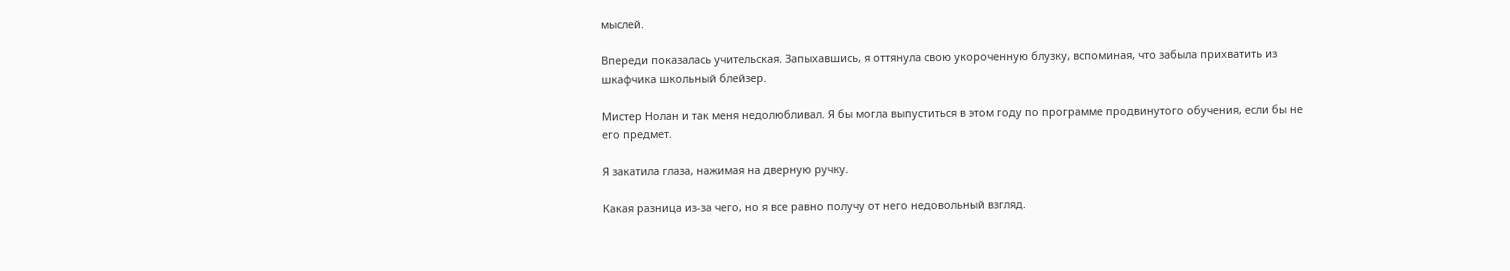мыслей.

Впереди показалась учительская. Запыхавшись, я оттянула свою укороченную блузку, вспоминая, что забыла прихватить из шкафчика школьный блейзер.

Мистер Нолан и так меня недолюбливал. Я бы могла выпуститься в этом году по программе продвинутого обучения, если бы не его предмет.

Я закатила глаза, нажимая на дверную ручку.

Какая разница из-за чего, но я все равно получу от него недовольный взгляд.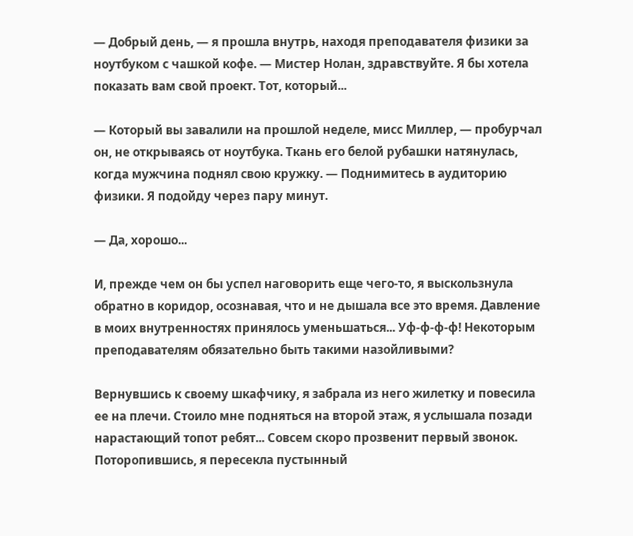— Добрый день, — я прошла внутрь, находя преподавателя физики за ноутбуком с чашкой кофе. — Мистер Нолан, здравствуйте. Я бы хотела показать вам свой проект. Тот, который...

— Который вы завалили на прошлой неделе, мисс Миллер, — пробурчал он, не открываясь от ноутбука. Ткань его белой рубашки натянулась, когда мужчина поднял свою кружку. — Поднимитесь в аудиторию физики. Я подойду через пару минут.

— Да, хорошо...

И, прежде чем он бы успел наговорить еще чего-то, я выскользнула обратно в коридор, осознавая, что и не дышала все это время. Давление в моих внутренностях принялось уменьшаться... Уф-ф-ф-ф! Некоторым преподавателям обязательно быть такими назойливыми?

Вернувшись к своему шкафчику, я забрала из него жилетку и повесила ее на плечи. Стоило мне подняться на второй этаж, я услышала позади нарастающий топот ребят... Совсем скоро прозвенит первый звонок. Поторопившись, я пересекла пустынный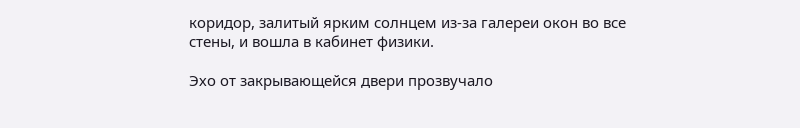коридор, залитый ярким солнцем из-за галереи окон во все стены, и вошла в кабинет физики.

Эхо от закрывающейся двери прозвучало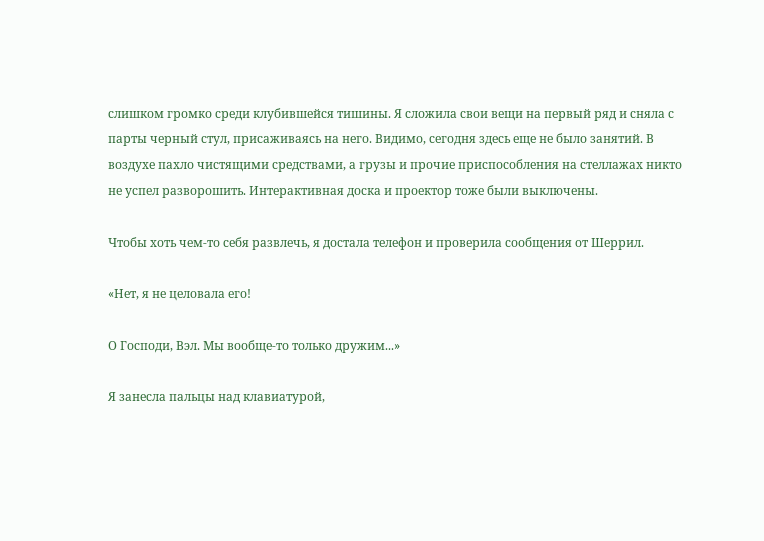слишком громко среди клубившейся тишины. Я сложила свои вещи на первый ряд и сняла с парты черный стул, присаживаясь на него. Видимо, сегодня здесь еще не было занятий. В воздухе пахло чистящими средствами, а грузы и прочие приспособления на стеллажах никто не успел разворошить. Интерактивная доска и проектор тоже были выключены.

Чтобы хоть чем-то себя развлечь, я достала телефон и проверила сообщения от Шеррил.

«Нет, я не целовала его!

О Господи, Вэл. Мы вообще-то только дружим...»

Я занесла пальцы над клавиатурой,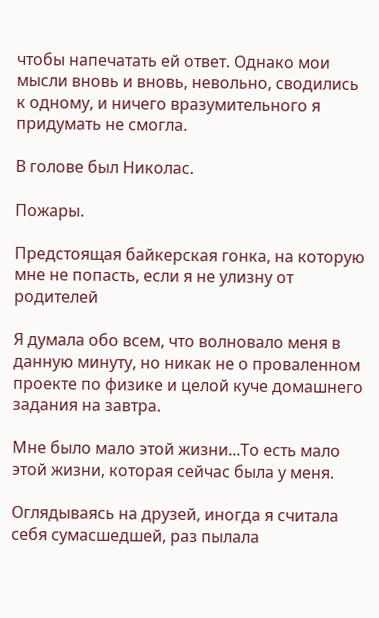чтобы напечатать ей ответ. Однако мои мысли вновь и вновь, невольно, сводились к одному, и ничего вразумительного я придумать не смогла.

В голове был Николас.

Пожары.

Предстоящая байкерская гонка, на которую мне не попасть, если я не улизну от родителей

Я думала обо всем, что волновало меня в данную минуту, но никак не о проваленном проекте по физике и целой куче домашнего задания на завтра.

Мне было мало этой жизни...То есть мало этой жизни, которая сейчас была у меня.

Оглядываясь на друзей, иногда я считала себя сумасшедшей, раз пылала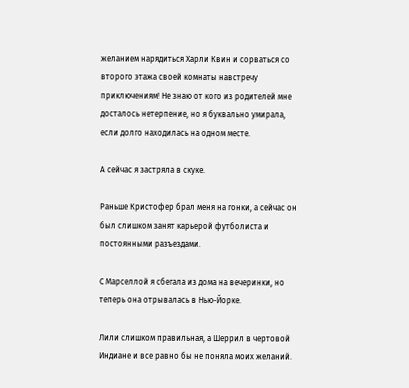желанием нарядиться Харли Квин и сорваться со второго этажа своей комнаты навстречу приключениям! Не знаю от кого из родителей мне досталось нетерпение, но я буквально умирала, если долго находилась на одном месте.

А сейчас я застряла в скуке.

Раньше Кристофер брал меня на гонки, а сейчас он был слишком занят карьерой футболиста и постоянными разъездами.

С Марселлой я сбегала из дома на вечеринки, но теперь она отрывалась в Нью-Йорке.

Лили слишком правильная, а Шеррил в чертовой Индиане и все равно бы не поняла моих желаний.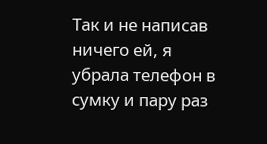Так и не написав ничего ей, я убрала телефон в сумку и пару раз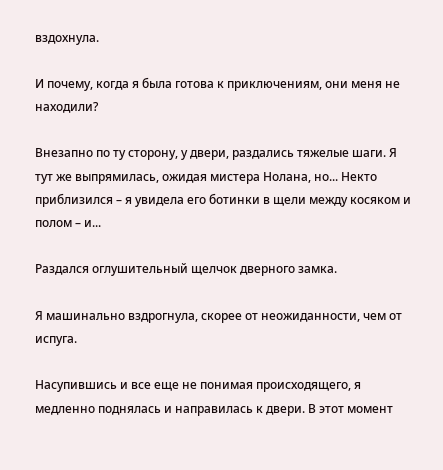вздохнула.

И почему, когда я была готова к приключениям, они меня не находили?

Внезапно по ту сторону, у двери, раздались тяжелые шаги. Я тут же выпрямилась, ожидая мистера Нолана, но... Некто приблизился – я увидела его ботинки в щели между косяком и полом – и...

Раздался оглушительный щелчок дверного замка.

Я машинально вздрогнула, скорее от неожиданности, чем от испуга.

Насупившись и все еще не понимая происходящего, я медленно поднялась и направилась к двери. В этот момент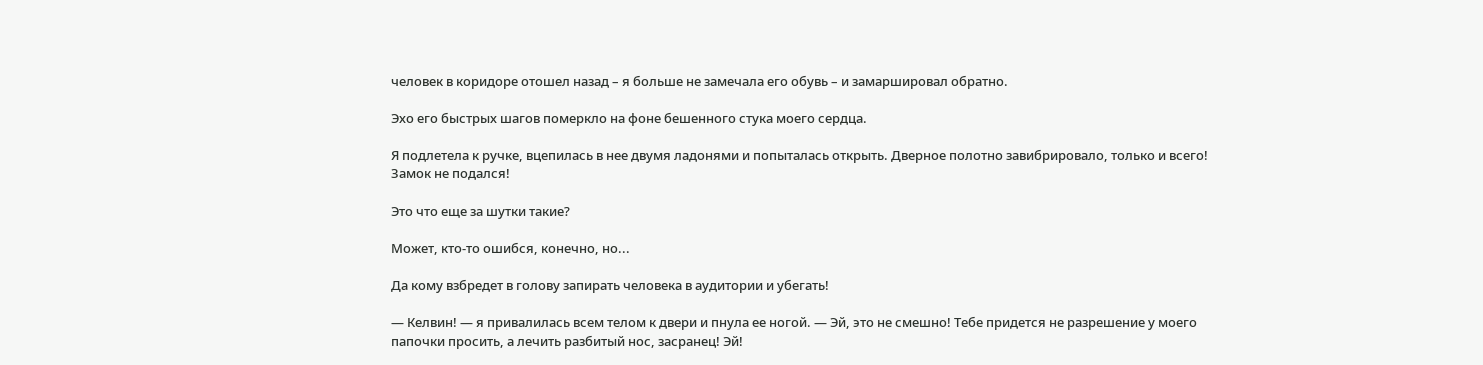человек в коридоре отошел назад – я больше не замечала его обувь – и замаршировал обратно.

Эхо его быстрых шагов померкло на фоне бешенного стука моего сердца.

Я подлетела к ручке, вцепилась в нее двумя ладонями и попыталась открыть. Дверное полотно завибрировало, только и всего! Замок не подался!

Это что еще за шутки такие?

Может, кто-то ошибся, конечно, но...

Да кому взбредет в голову запирать человека в аудитории и убегать!

— Келвин! — я привалилась всем телом к двери и пнула ее ногой. — Эй, это не смешно! Тебе придется не разрешение у моего папочки просить, а лечить разбитый нос, засранец! Эй!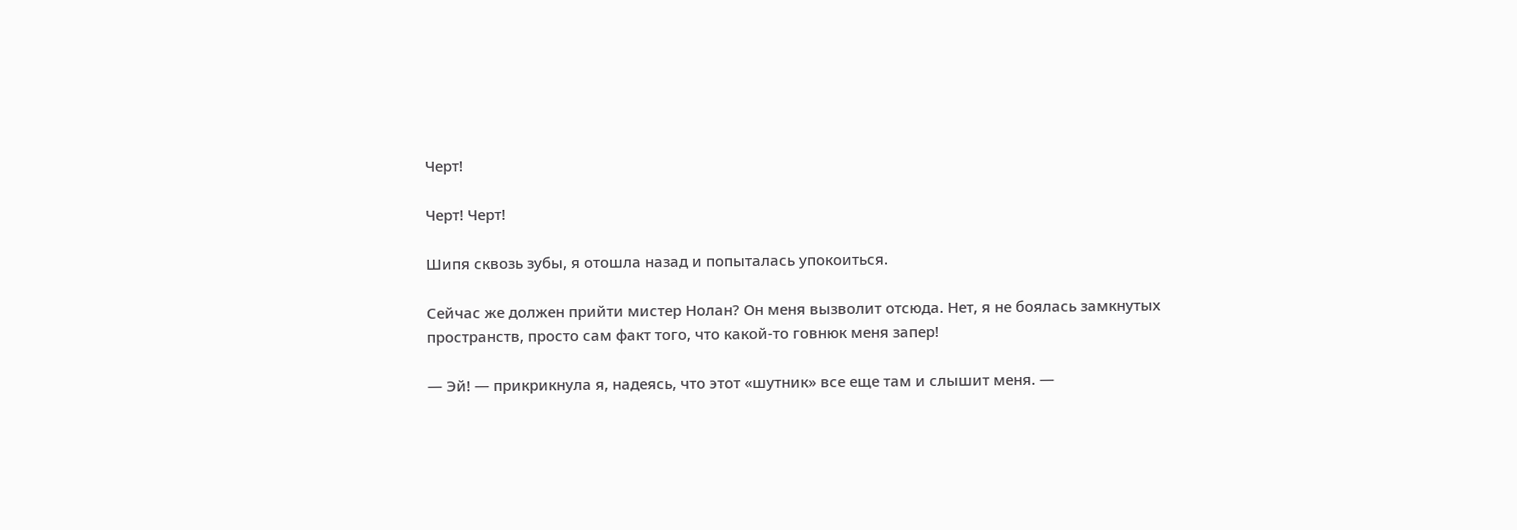Черт!

Черт! Черт!

Шипя сквозь зубы, я отошла назад и попыталась упокоиться.

Сейчас же должен прийти мистер Нолан? Он меня вызволит отсюда. Нет, я не боялась замкнутых пространств, просто сам факт того, что какой-то говнюк меня запер!

— Эй! — прикрикнула я, надеясь, что этот «шутник» все еще там и слышит меня. —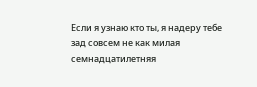Если я узнаю кто ты, я надеру тебе зад совсем не как милая семнадцатилетняя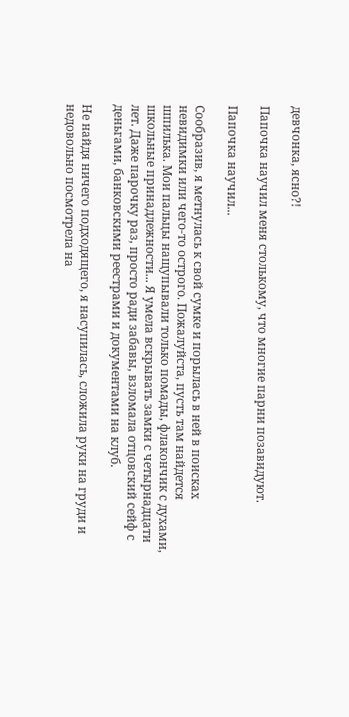девчонка, ясно?!

Папочка научил меня столькому, что многие парни позавидуют.

Папочка научил...

Сообразив, я метнулась к свой сумке и порылась в ней в поисках невидимки или чего-то острого. Пожалуйста, пусть там найдется шпилька. Мои пальцы нащупывали только помады, флакончик с духами, школьные принадлежности... Я умела вскрывать замки с четырнадцати лет. Даже парочку раз, просто ради забавы, взломала отцовский сейф с деньгами, банковскими реестрами и документами на клуб.

Не найдя ничего подходящего, я насупилась, сложила руки на груди и недовольно посмотрела на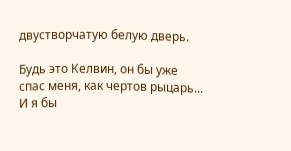двустворчатую белую дверь.

Будь это Келвин, он бы уже спас меня, как чертов рыцарь... И я бы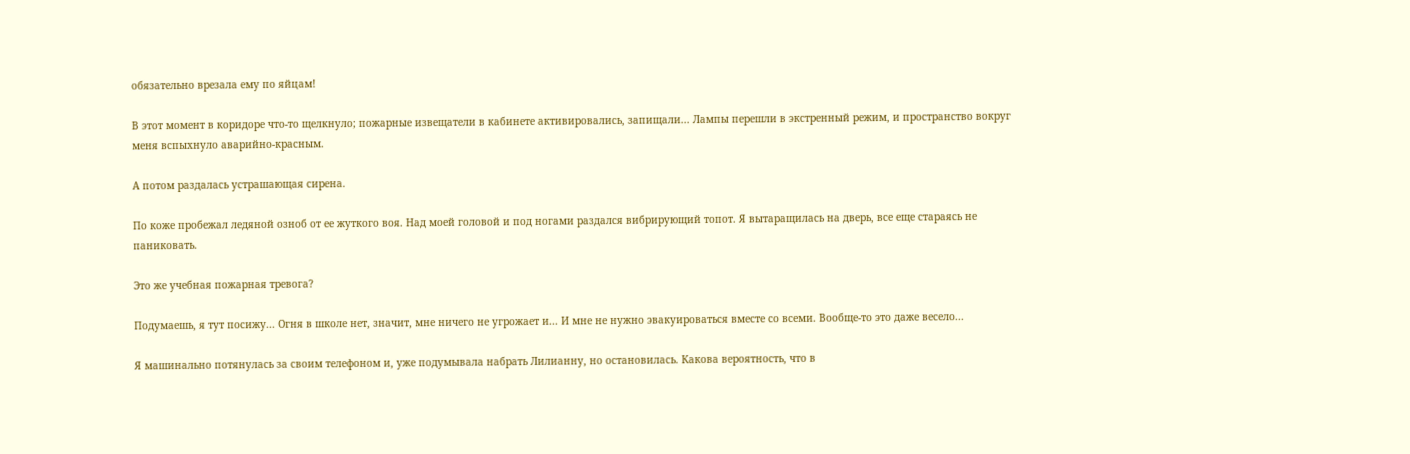обязательно врезала ему по яйцам!

В этот момент в коридоре что-то щелкнуло; пожарные извещатели в кабинете активировались, запищали... Лампы перешли в экстренный режим, и пространство вокруг меня вспыхнуло аварийно-красным.

А потом раздалась устрашающая сирена.

По коже пробежал ледяной озноб от ее жуткого воя. Над моей головой и под ногами раздался вибрирующий топот. Я вытаращилась на дверь, все еще стараясь не паниковать.

Это же учебная пожарная тревога?

Подумаешь, я тут посижу... Огня в школе нет, значит, мне ничего не угрожает и... И мне не нужно эвакуироваться вместе со всеми. Вообще-то это даже весело...

Я машинально потянулась за своим телефоном и, уже подумывала набрать Лилианну, но остановилась. Какова вероятность, что в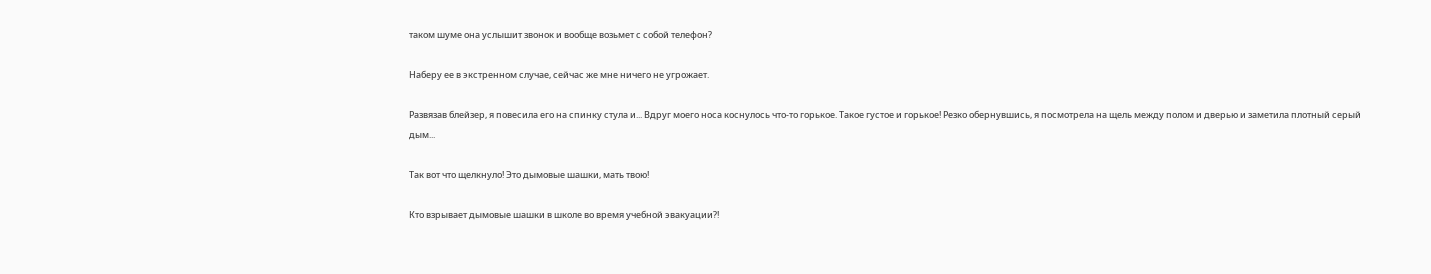таком шуме она услышит звонок и вообще возьмет с собой телефон?

Наберу ее в экстренном случае, сейчас же мне ничего не угрожает.

Развязав блейзер, я повесила его на спинку стула и... Вдруг моего носа коснулось что-то горькое. Такое густое и горькое! Резко обернувшись, я посмотрела на щель между полом и дверью и заметила плотный серый дым...

Так вот что щелкнуло! Это дымовые шашки, мать твою!

Кто взрывает дымовые шашки в школе во время учебной эвакуации?!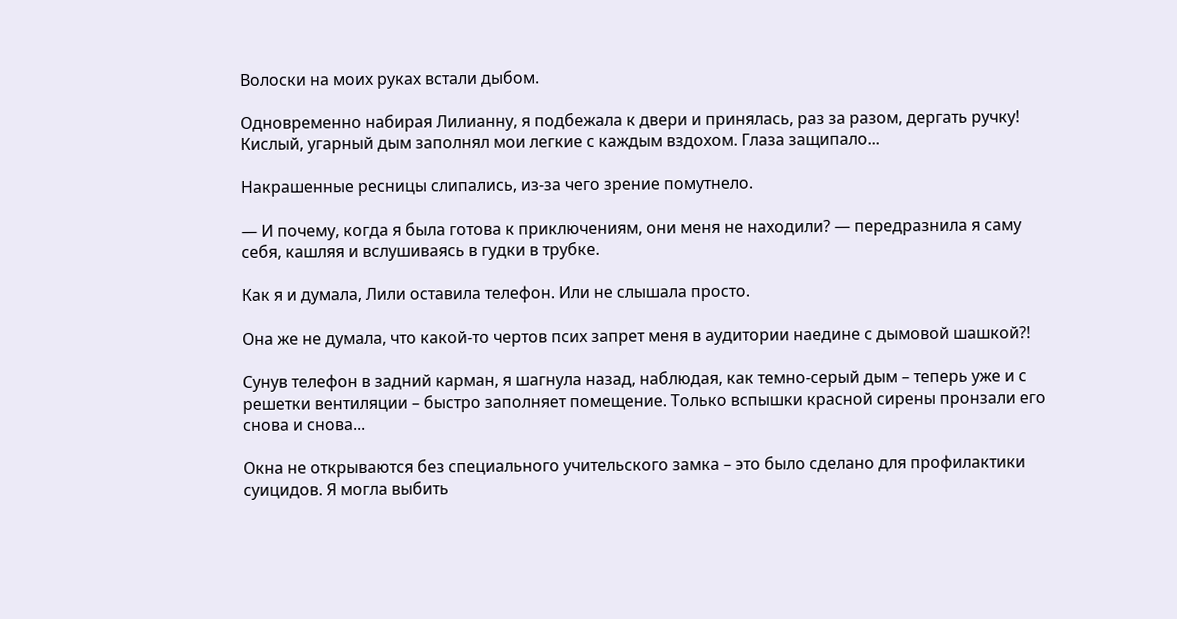Волоски на моих руках встали дыбом.

Одновременно набирая Лилианну, я подбежала к двери и принялась, раз за разом, дергать ручку! Кислый, угарный дым заполнял мои легкие с каждым вздохом. Глаза защипало...

Накрашенные ресницы слипались, из-за чего зрение помутнело.

— И почему, когда я была готова к приключениям, они меня не находили? — передразнила я саму себя, кашляя и вслушиваясь в гудки в трубке.

Как я и думала, Лили оставила телефон. Или не слышала просто.

Она же не думала, что какой-то чертов псих запрет меня в аудитории наедине с дымовой шашкой?!

Сунув телефон в задний карман, я шагнула назад, наблюдая, как темно-серый дым – теперь уже и с решетки вентиляции – быстро заполняет помещение. Только вспышки красной сирены пронзали его снова и снова...

Окна не открываются без специального учительского замка – это было сделано для профилактики суицидов. Я могла выбить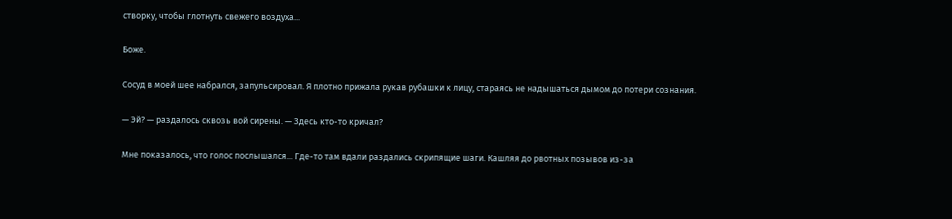створку, чтобы глотнуть свежего воздуха...

Боже.

Сосуд в моей шее набрался, запульсировал. Я плотно прижала рукав рубашки к лицу, стараясь не надышаться дымом до потери сознания.

— Эй? — раздалось сквозь вой сирены. — Здесь кто-то кричал?

Мне показалось, что голос послышался... Где-то там вдали раздались скрипящие шаги. Кашляя до рвотных позывов из-за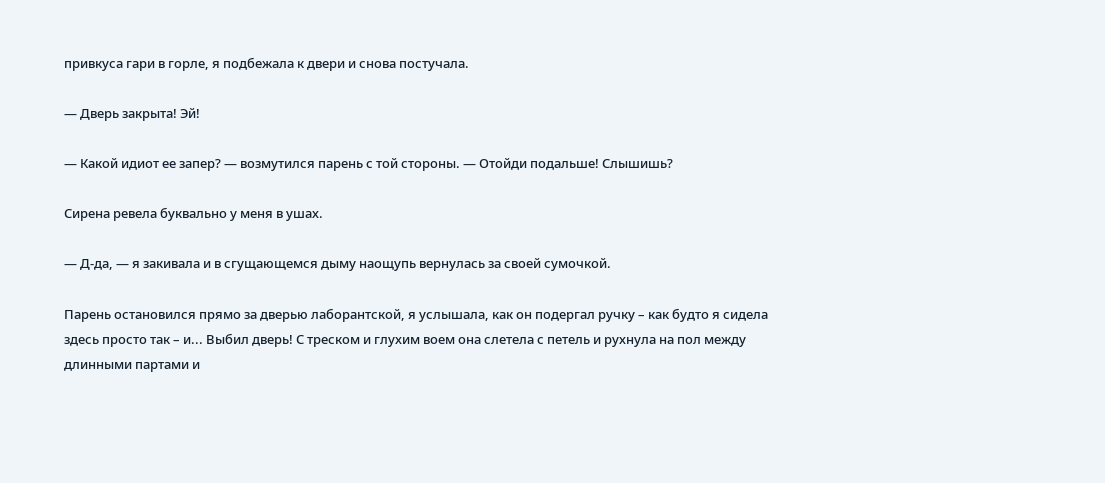привкуса гари в горле, я подбежала к двери и снова постучала.

— Дверь закрыта! Эй!

— Какой идиот ее запер? — возмутился парень с той стороны. — Отойди подальше! Слышишь?

Сирена ревела буквально у меня в ушах.

— Д-да, — я закивала и в сгущающемся дыму наощупь вернулась за своей сумочкой.

Парень остановился прямо за дверью лаборантской, я услышала, как он подергал ручку – как будто я сидела здесь просто так – и... Выбил дверь! С треском и глухим воем она слетела с петель и рухнула на пол между длинными партами и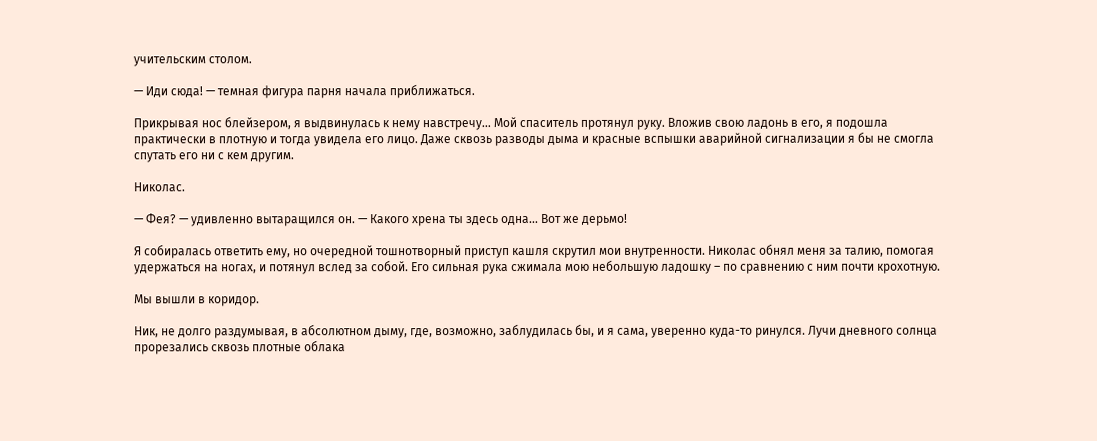учительским столом.

— Иди сюда! — темная фигура парня начала приближаться.

Прикрывая нос блейзером, я выдвинулась к нему навстречу... Мой спаситель протянул руку. Вложив свою ладонь в его, я подошла практически в плотную и тогда увидела его лицо. Даже сквозь разводы дыма и красные вспышки аварийной сигнализации я бы не смогла спутать его ни с кем другим.

Николас.

— Фея? — удивленно вытаращился он. — Какого хрена ты здесь одна... Вот же дерьмо!

Я собиралась ответить ему, но очередной тошнотворный приступ кашля скрутил мои внутренности. Николас обнял меня за талию, помогая удержаться на ногах, и потянул вслед за собой. Его сильная рука сжимала мою небольшую ладошку – по сравнению с ним почти крохотную.

Мы вышли в коридор.

Ник, не долго раздумывая, в абсолютном дыму, где, возможно, заблудилась бы, и я сама, уверенно куда-то ринулся. Лучи дневного солнца прорезались сквозь плотные облака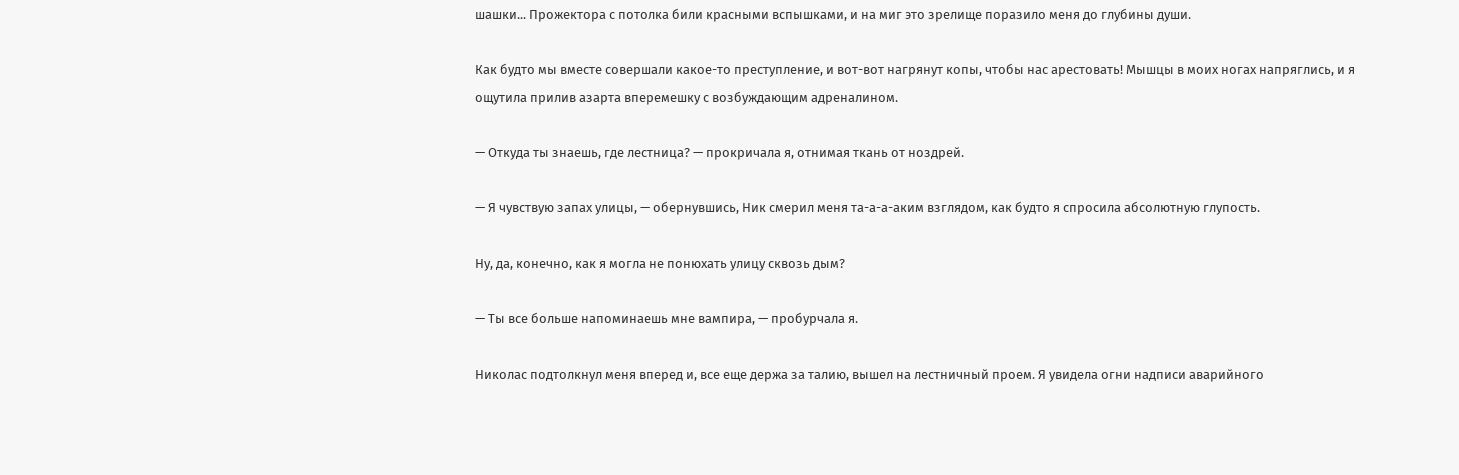шашки... Прожектора с потолка били красными вспышками, и на миг это зрелище поразило меня до глубины души.

Как будто мы вместе совершали какое-то преступление, и вот-вот нагрянут копы, чтобы нас арестовать! Мышцы в моих ногах напряглись, и я ощутила прилив азарта вперемешку с возбуждающим адреналином.

— Откуда ты знаешь, где лестница? — прокричала я, отнимая ткань от ноздрей.

— Я чувствую запах улицы, — обернувшись, Ник смерил меня та-а-а-аким взглядом, как будто я спросила абсолютную глупость.

Ну, да, конечно, как я могла не понюхать улицу сквозь дым?

— Ты все больше напоминаешь мне вампира, — пробурчала я.

Николас подтолкнул меня вперед и, все еще держа за талию, вышел на лестничный проем. Я увидела огни надписи аварийного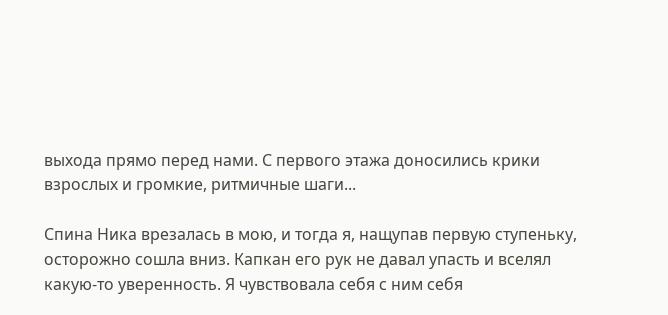выхода прямо перед нами. С первого этажа доносились крики взрослых и громкие, ритмичные шаги...

Спина Ника врезалась в мою, и тогда я, нащупав первую ступеньку, осторожно сошла вниз. Капкан его рук не давал упасть и вселял какую-то уверенность. Я чувствовала себя с ним себя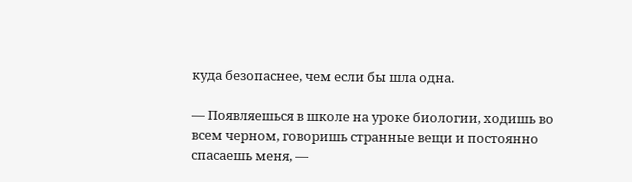куда безопаснее, чем если бы шла одна.

— Появляешься в школе на уроке биологии, ходишь во всем черном, говоришь странные вещи и постоянно спасаешь меня, —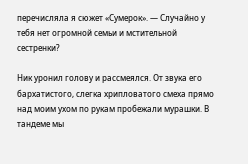перечисляла я сюжет «Сумерок». — Случайно у тебя нет огромной семьи и мстительной сестренки?

Ник уронил голову и рассмеялся. От звука его бархатистого, слегка хрипловатого смеха прямо над моим ухом по рукам пробежали мурашки. В тандеме мы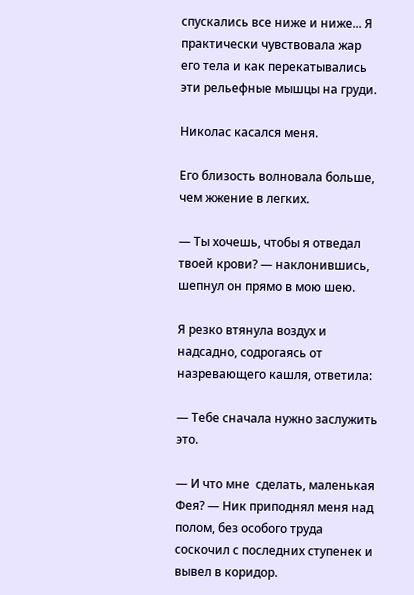спускались все ниже и ниже... Я практически чувствовала жар его тела и как перекатывались эти рельефные мышцы на груди.

Николас касался меня.

Его близость волновала больше, чем жжение в легких.

— Ты хочешь, чтобы я отведал твоей крови? — наклонившись, шепнул он прямо в мою шею.

Я резко втянула воздух и надсадно, содрогаясь от назревающего кашля, ответила:

— Тебе сначала нужно заслужить это.

— И что мне  сделать, маленькая Фея? — Ник приподнял меня над полом, без особого труда соскочил с последних ступенек и вывел в коридор.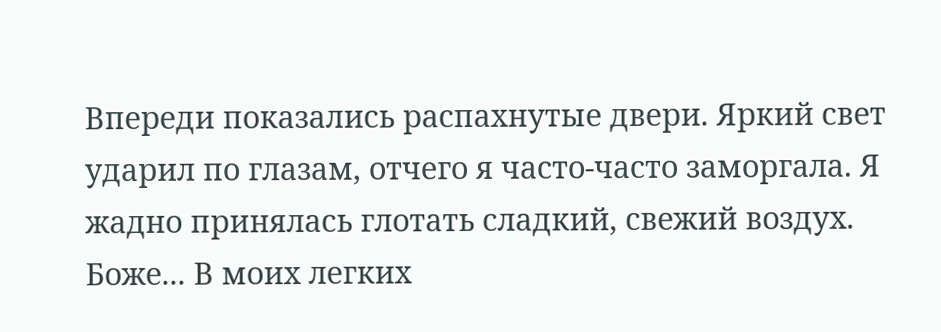Впереди показались распахнутые двери. Яркий свет ударил по глазам, отчего я часто-часто заморгала. Я жадно принялась глотать сладкий, свежий воздух. Боже... В моих легких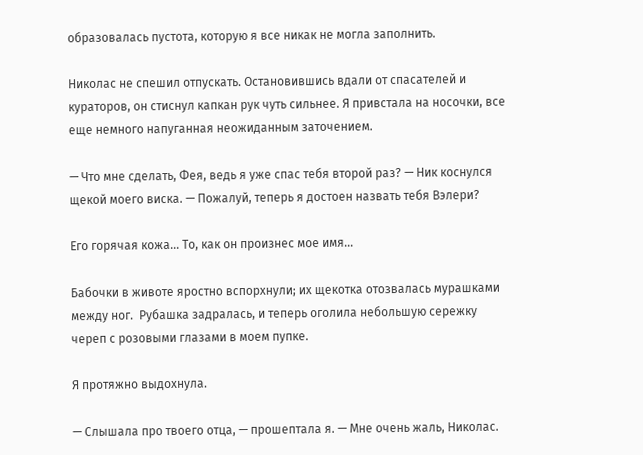образовалась пустота, которую я все никак не могла заполнить.

Николас не спешил отпускать. Остановившись вдали от спасателей и кураторов, он стиснул капкан рук чуть сильнее. Я привстала на носочки, все еще немного напуганная неожиданным заточением.

— Что мне сделать, Фея, ведь я уже спас тебя второй раз? — Ник коснулся щекой моего виска. — Пожалуй, теперь я достоен назвать тебя Вэлери?

Его горячая кожа... То, как он произнес мое имя...

Бабочки в животе яростно вспорхнули; их щекотка отозвалась мурашками между ног.  Рубашка задралась, и теперь оголила небольшую сережку череп с розовыми глазами в моем пупке.

Я протяжно выдохнула.

— Слышала про твоего отца, — прошептала я. — Мне очень жаль, Николас.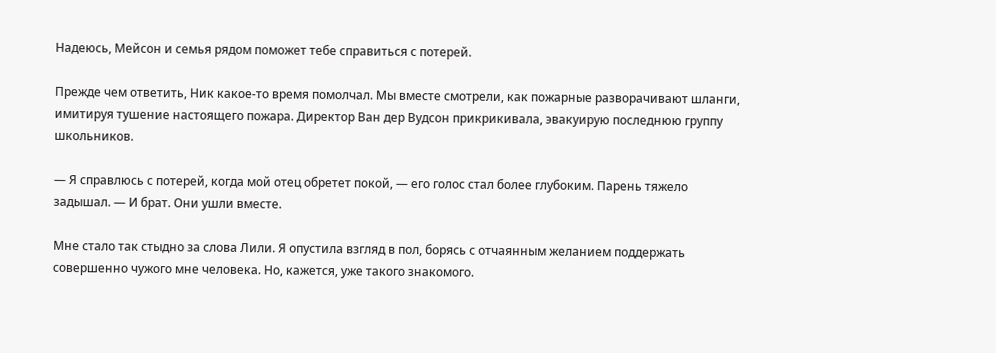Надеюсь, Мейсон и семья рядом поможет тебе справиться с потерей.

Прежде чем ответить, Ник какое-то время помолчал. Мы вместе смотрели, как пожарные разворачивают шланги, имитируя тушение настоящего пожара. Директор Ван дер Вудсон прикрикивала, эвакуирую последнюю группу школьников.

— Я справлюсь с потерей, когда мой отец обретет покой, — его голос стал более глубоким. Парень тяжело задышал. — И брат. Они ушли вместе.

Мне стало так стыдно за слова Лили. Я опустила взгляд в пол, борясь с отчаянным желанием поддержать совершенно чужого мне человека. Но, кажется, уже такого знакомого.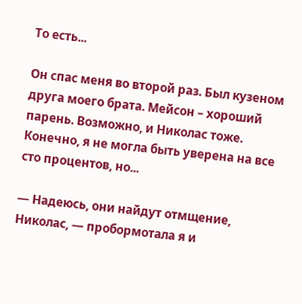То есть...

Он спас меня во второй раз. Был кузеном друга моего брата. Мейсон – хороший парень. Возможно, и Николас тоже. Конечно, я не могла быть уверена на все сто процентов, но...

— Надеюсь, они найдут отмщение, Николас, — пробормотала я и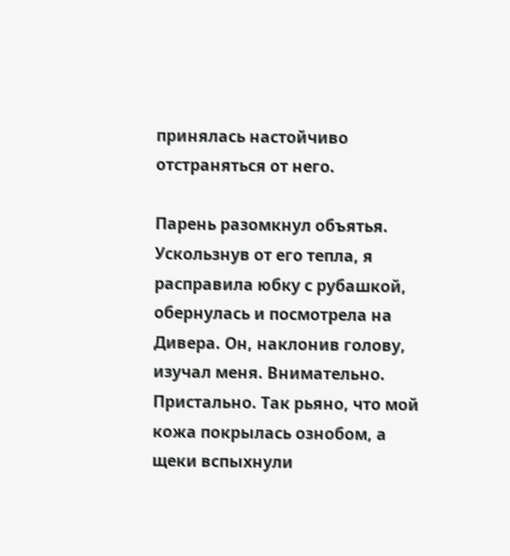принялась настойчиво отстраняться от него.

Парень разомкнул объятья. Ускользнув от его тепла, я расправила юбку с рубашкой, обернулась и посмотрела на Дивера. Он, наклонив голову, изучал меня. Внимательно. Пристально. Так рьяно, что мой кожа покрылась ознобом, а щеки вспыхнули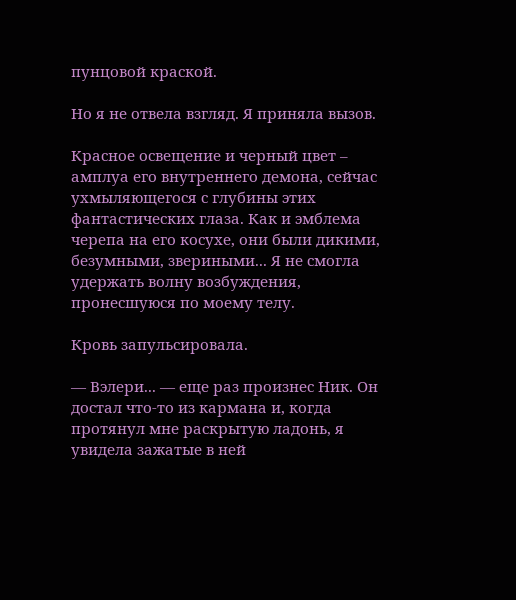пунцовой краской.

Но я не отвела взгляд. Я приняла вызов.

Красное освещение и черный цвет – амплуа его внутреннего демона, сейчас ухмыляющегося с глубины этих фантастических глаза. Как и эмблема черепа на его косухе, они были дикими, безумными, звериными... Я не смогла удержать волну возбуждения, пронесшуюся по моему телу.

Кровь запульсировала.

— Вэлери... — еще раз произнес Ник. Он достал что-то из кармана и, когда протянул мне раскрытую ладонь, я увидела зажатые в ней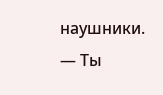наушники. — Ты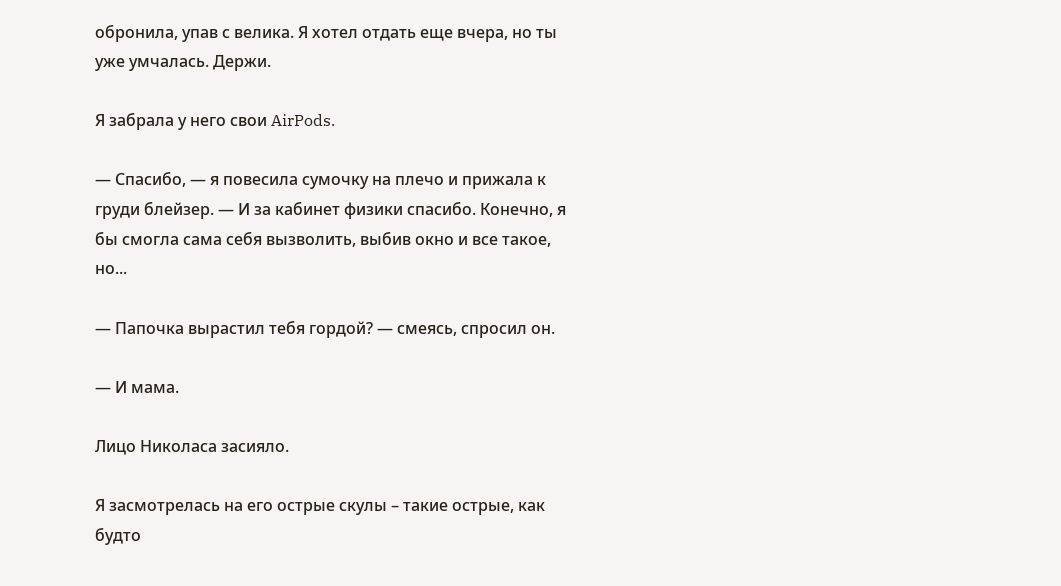обронила, упав с велика. Я хотел отдать еще вчера, но ты уже умчалась. Держи.

Я забрала у него свои AirPods.

— Спасибо, — я повесила сумочку на плечо и прижала к груди блейзер. — И за кабинет физики спасибо. Конечно, я бы смогла сама себя вызволить, выбив окно и все такое, но...

— Папочка вырастил тебя гордой? — смеясь, спросил он.

— И мама.

Лицо Николаса засияло.

Я засмотрелась на его острые скулы – такие острые, как будто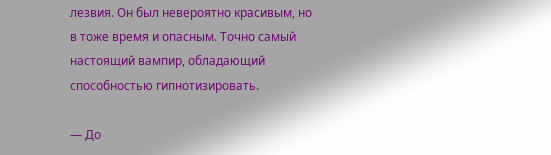лезвия. Он был невероятно красивым, но в тоже время и опасным. Точно самый настоящий вампир, обладающий способностью гипнотизировать.

— До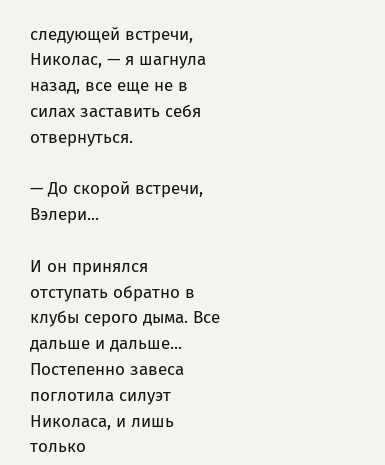следующей встречи, Николас, — я шагнула назад, все еще не в силах заставить себя отвернуться.

— До скорой встречи, Вэлери...

И он принялся отступать обратно в клубы серого дыма. Все дальше и дальше... Постепенно завеса поглотила силуэт Николаса, и лишь только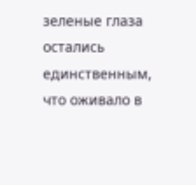зеленые глаза остались единственным, что оживало в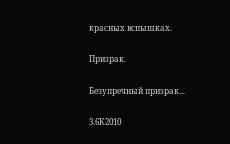красных вспышках.

Призрак.

Безупречный призрак...

3.6К2010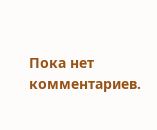Пока нет комментариев.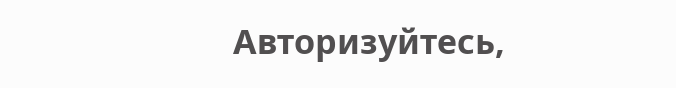Авторизуйтесь,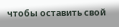чтобы оставить свой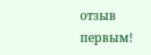отзыв первым!